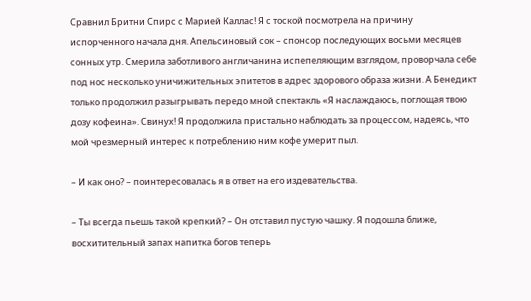Сравнил Бритни Спирс с Марией Каллас! Я с тоской посмотрела на причину испорченного начала дня. Апельсиновый сок – спонсор последующих восьми месяцев сонных утр. Смерила заботливого англичанина испепеляющим взглядом, проворчала себе под нос несколько уничижительных эпитетов в адрес здорового образа жизни. А Бенедикт только продолжил разыгрывать передо мной спектакль «Я наслаждаюсь, поглощая твою дозу кофеина». Свинух! Я продолжила пристально наблюдать за процессом, надеясь, что мой чрезмерный интерес к потреблению ним кофе умерит пыл.

– И как оно? – поинтересовалась я в ответ на его издевательства.

– Ты всегда пьешь такой крепкий? – Он отставил пустую чашку. Я подошла ближе, восхитительный запах напитка богов теперь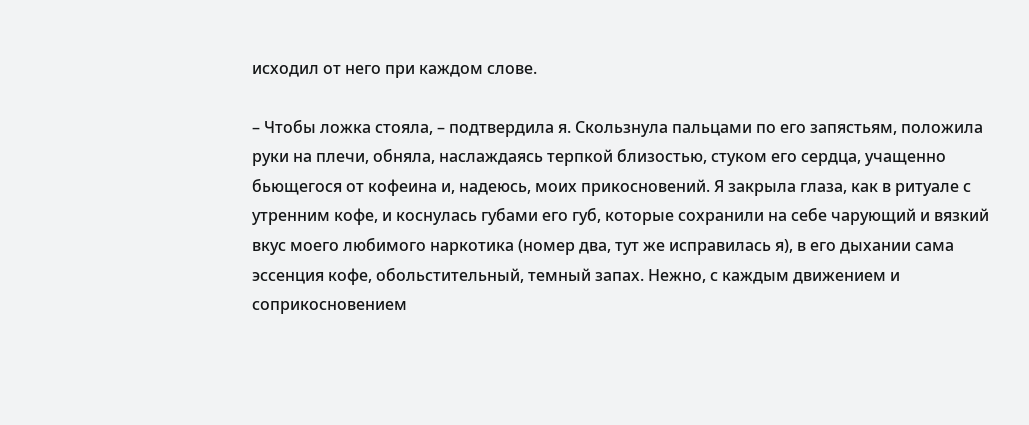исходил от него при каждом слове.

– Чтобы ложка стояла, – подтвердила я. Скользнула пальцами по его запястьям, положила руки на плечи, обняла, наслаждаясь терпкой близостью, стуком его сердца, учащенно бьющегося от кофеина и, надеюсь, моих прикосновений. Я закрыла глаза, как в ритуале с утренним кофе, и коснулась губами его губ, которые сохранили на себе чарующий и вязкий вкус моего любимого наркотика (номер два, тут же исправилась я), в его дыхании сама эссенция кофе, обольстительный, темный запах. Нежно, с каждым движением и соприкосновением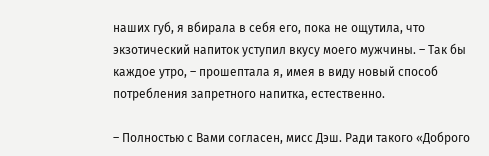наших губ, я вбирала в себя его, пока не ощутила, что экзотический напиток уступил вкусу моего мужчины. – Так бы каждое утро, – прошептала я, имея в виду новый способ потребления запретного напитка, естественно.

– Полностью с Вами согласен, мисс Дэш. Ради такого «Доброго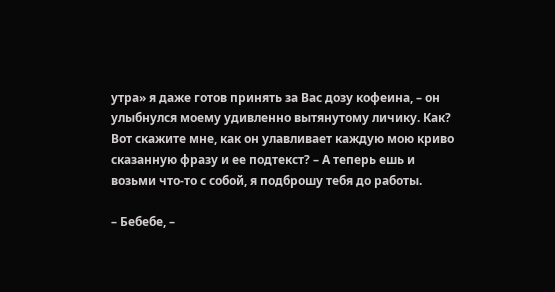утра» я даже готов принять за Вас дозу кофеина, – он улыбнулся моему удивленно вытянутому личику. Как? Вот скажите мне, как он улавливает каждую мою криво сказанную фразу и ее подтекст? – А теперь ешь и возьми что-то с собой, я подброшу тебя до работы.

– Бебебе, –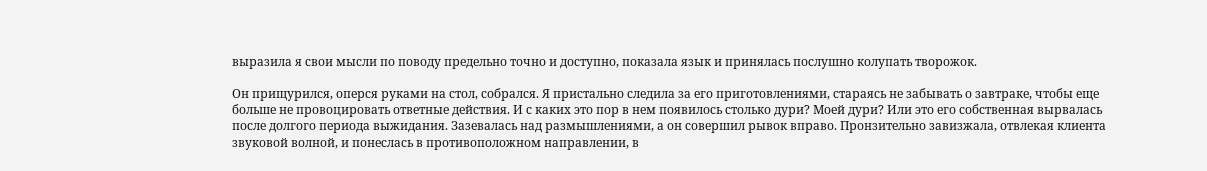выразила я свои мысли по поводу предельно точно и доступно, показала язык и принялась послушно колупать творожок.

Он прищурился, оперся руками на стол, собрался. Я пристально следила за его приготовлениями, стараясь не забывать о завтраке, чтобы еще больше не провоцировать ответные действия. И с каких это пор в нем появилось столько дури? Моей дури? Или это его собственная вырвалась после долгого периода выжидания. Зазевалась над размышлениями, а он совершил рывок вправо. Пронзительно завизжала, отвлекая клиента звуковой волной, и понеслась в противоположном направлении, в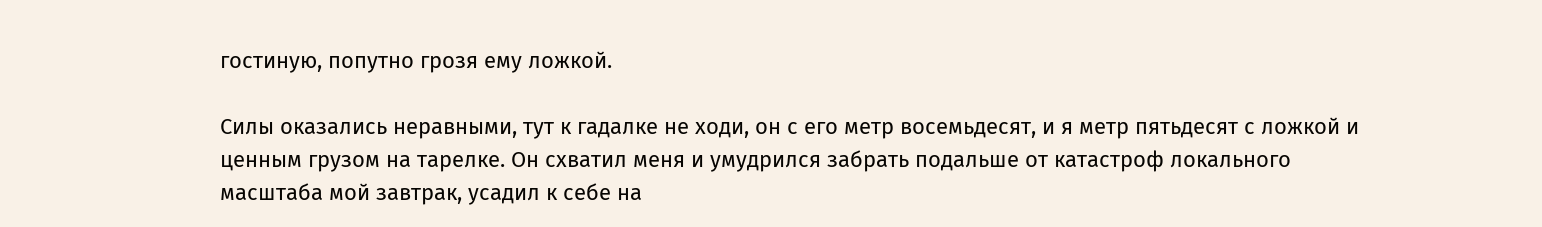гостиную, попутно грозя ему ложкой.

Силы оказались неравными, тут к гадалке не ходи, он с его метр восемьдесят, и я метр пятьдесят с ложкой и ценным грузом на тарелке. Он схватил меня и умудрился забрать подальше от катастроф локального масштаба мой завтрак, усадил к себе на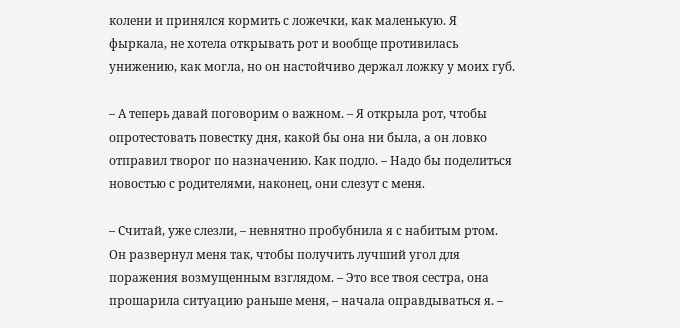колени и принялся кормить с ложечки, как маленькую. Я фыркала, не хотела открывать рот и вообще противилась унижению, как могла, но он настойчиво держал ложку у моих губ.

– А теперь давай поговорим о важном. – Я открыла рот, чтобы опротестовать повестку дня, какой бы она ни была, а он ловко отправил творог по назначению. Как подло. – Надо бы поделиться новостью с родителями, наконец, они слезут с меня.

– Считай, уже слезли, – невнятно пробубнила я с набитым ртом. Он развернул меня так, чтобы получить лучший угол для поражения возмущенным взглядом. – Это все твоя сестра, она прошарила ситуацию раньше меня, – начала оправдываться я. –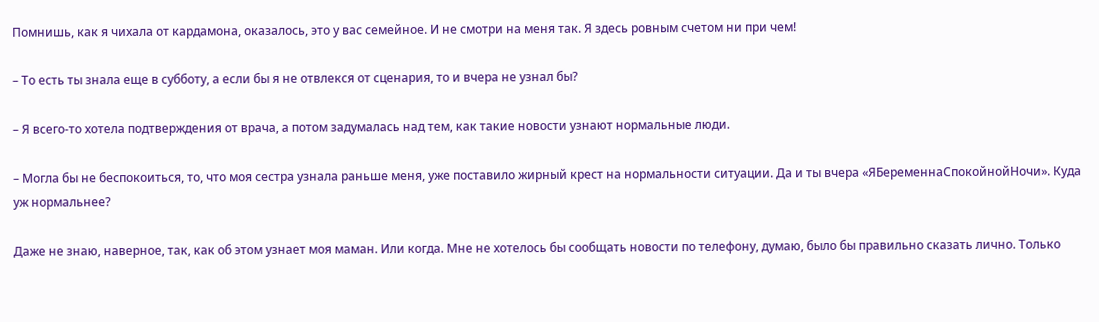Помнишь, как я чихала от кардамона, оказалось, это у вас семейное. И не смотри на меня так. Я здесь ровным счетом ни при чем!

– То есть ты знала еще в субботу, а если бы я не отвлекся от сценария, то и вчера не узнал бы?

– Я всего-то хотела подтверждения от врача, а потом задумалась над тем, как такие новости узнают нормальные люди.

– Могла бы не беспокоиться, то, что моя сестра узнала раньше меня, уже поставило жирный крест на нормальности ситуации. Да и ты вчера «ЯБеременнаСпокойнойНочи». Куда уж нормальнее?

Даже не знаю, наверное, так, как об этом узнает моя маман. Или когда. Мне не хотелось бы сообщать новости по телефону, думаю, было бы правильно сказать лично. Только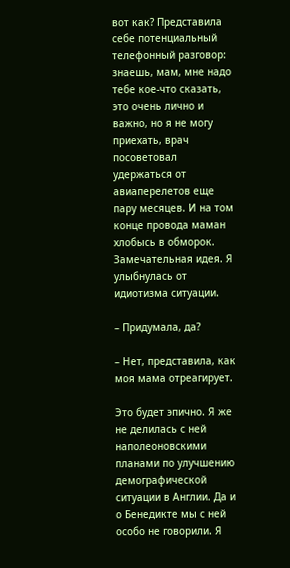вот как? Представила себе потенциальный телефонный разговор: знаешь, мам, мне надо тебе кое-что сказать, это очень лично и важно, но я не могу приехать, врач посоветовал удержаться от авиаперелетов еще пару месяцев. И на том конце провода маман хлобысь в обморок. Замечательная идея. Я улыбнулась от идиотизма ситуации.

– Придумала, да?

– Нет, представила, как моя мама отреагирует.

Это будет эпично. Я же не делилась с ней наполеоновскими планами по улучшению демографической ситуации в Англии. Да и о Бенедикте мы с ней особо не говорили. Я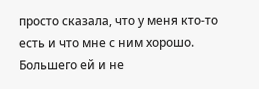просто сказала, что у меня кто-то есть и что мне с ним хорошо. Большего ей и не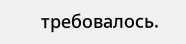требовалось.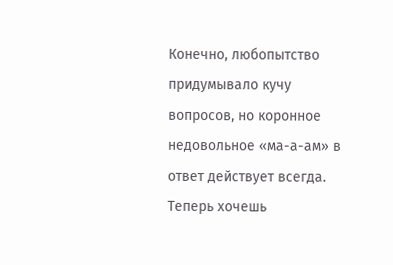Конечно, любопытство придумывало кучу вопросов, но коронное недовольное «ма-а-ам» в ответ действует всегда. Теперь хочешь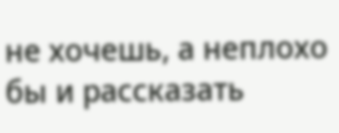не хочешь, а неплохо бы и рассказать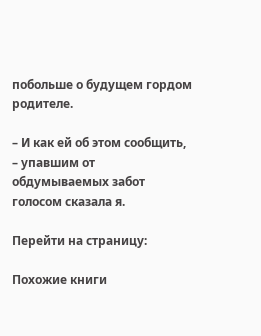побольше о будущем гордом родителе.

– И как ей об этом сообщить, – упавшим от обдумываемых забот голосом сказала я.

Перейти на страницу:

Похожие книги